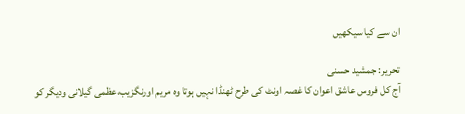ان سے کیا سیکھیں

تحریر: جمشید حسنی
آج کل فروس عاشق اعوان کا غصہ اونٹ کی طرح ٹھنڈا نہیں ہوتا وہ مریم اورنگزیب،عظمی گیلانی ودیگر کو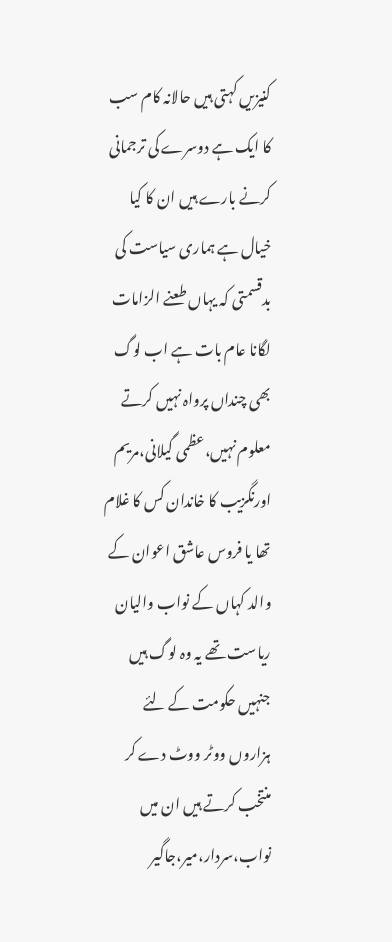کنیزیں کہتی ہیں حالانہ کام سب کا ایک ہے دوسرے کی ترجمانی کرنے بارے ہیں ان کا کیا خیال ہے ہماری سیاست کی بدقسمتی کہ یہاں طعنے الزامات لگانا عام بات ہے اب لوگ بھی چنداں پرواہ نہیں کرتے معلوم نہیں،عظمی گیلانی،مریم اورنگزیب کا خاندان کس کا غلام تھا یا فروس عاشق اعوان کے والد کہاں کے نواب والیان ریاست تھے یہ وہ لوگ ہیں جنہیں حکومت کے لئے ہزاروں ووٹر ووٹ دے کر منتخب کرتے ہیں ان میں نواب،سردار،میر،جاگیر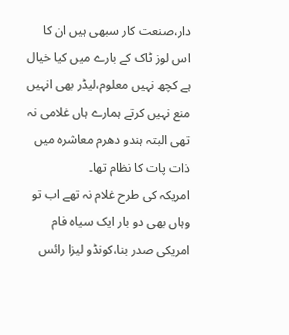دار،صنعت کار سبھی ہیں ان کا اس لوز ٹاک کے بارے میں کیا خیال ہے کچھ نہیں معلوم،لیڈر بھی انہیں منع نہیں کرتے ہمارے ہاں غلامی نہ تھی البتہ ہندو دھرم معاشرہ میں ذات پات کا نظام تھا۔
امریکہ کی طرح غلام نہ تھے اب تو وہاں بھی دو بار ایک سیاہ فام امریکی صدر بنا،کونڈو لیزا رائس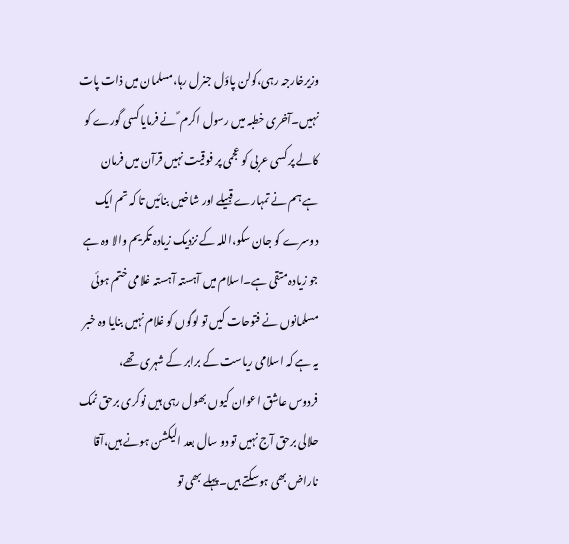وزیرخارجہ رہی،کولن پاؤل جنرل رہا،مسلمان میں ذات پات نہیں۔آخری خطبہ میں رسول اکرم ؐ نے فرمایا کسی گورے کو کالے پر کسی عربی کو عجمی پر فوقیت نہیں قرآن میں فرمان ہے ہم نے تمہارے قبیلے اور شاخیں بنائیں تا کہ تم ایک دوسرے کو جان سکو،اللہ کے نزدیک زیادہ تکریم والا وہ ہے جو زیادہ متقی ہے۔اسلام میں آہستہ آہستہ غلامی ختم ہوئی مسلمانوں نے فتوحات کیں تو لوگوں کو غلام نہیں بنایا وہ خبر یہ ہے کہ اسلامی ریاست کے برابر کے شہری تھے،
فردوس عاشق اعوان کیوں بھول رہی ہیں نوکری برحق نمک حلالی برحق آج نہیں تو دو سال بعد الیکشن ہونے ہیں،آقا ناراض بھی ہوسکتے ہیں۔پہلے بھی تو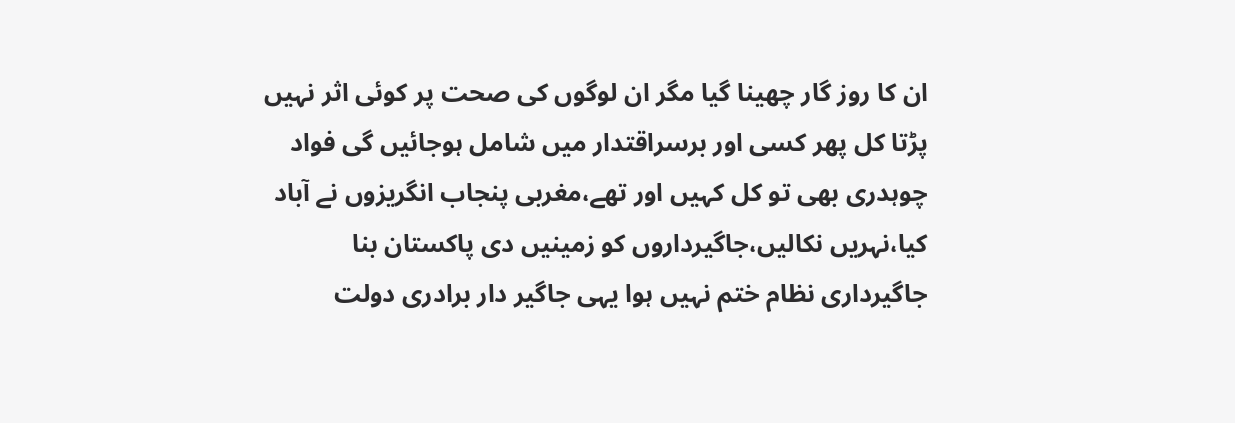ان کا روز گار چھینا گیا مگر ان لوگوں کی صحت پر کوئی اثر نہیں پڑتا کل پھر کسی اور برسراقتدار میں شامل ہوجائیں گی فواد چوہدری بھی تو کل کہیں اور تھے،مغربی پنجاب انگریزوں نے آباد کیا،نہریں نکالیں،جاگیرداروں کو زمینیں دی پاکستان بنا جاگیرداری نظام ختم نہیں ہوا یہی جاگیر دار برادری دولت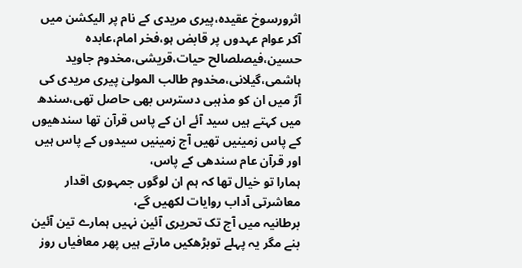اثرورسوخ عقیدہ،پیری مریدی کے نام پر الیکشن میں آکر عوام عہدوں پر قابض ہو،فخر امام،عابدہ حسین،فیصلصالح حیات،قریشی،مخدوم جاوید ہاشمی،گیلانی،مخدوم طالب المولیٰ پیری مریدی کی آڑ میں ان کو مذہبی دسترس بھی حاصل تھی،سندھ میں کہتے ہیں سید آئے ان کے پاس قرآن تھا سندھیوں کے پاس زمینیں تھیں آج زمینیں سیدوں کے پاس ہیں اور قرآن عام سندھی کے پاس،
ہمارا تو خیال تھا کہ ہم ان لوگوں جمہوری اقدار معاشرتی آداب روایات لکھیں گے،
برطانیہ میں آج تک تحریری آئین نہیں ہمارے تین آئین بنے مگر یہ پہلے توبڑھکیں مارتے ہیں پھر معافیاں روز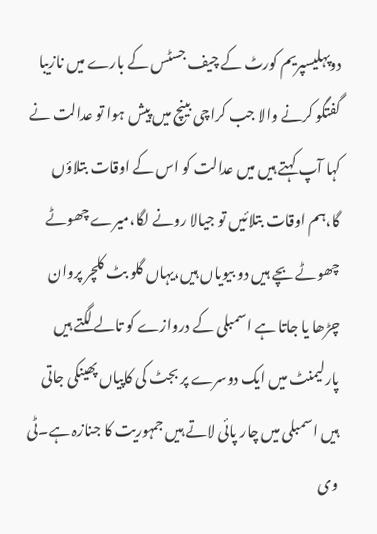دوپہلیسپریم کورٹ کے چیف جسٹس کے بارے میں نازیبا گفتگو کرنے والا جب کراچی بینچ میں پیش ہوا تو عدالت نے کہا آپ کہتے ہیں میں عدالت کو اس کے اوقات بتلاؤں گا،ہم اوقات بتلائیں تو جیالا رونے لگا،میرے چھوٹے چھوٹے بچے ہیں دو بیویاں ہیں،یہاں گلو بٹ کلچر پروان چڑھا یا جاتا ہے اسمبلی کے دروازے کو تالے لگتے ہیں پارلیمنٹ میں ایک دوسرے پر بجٹ کی کاپیاں پھینکی جاتی ہیں اسمبلی میں چار پائی لاتے ہیں جمہوریت کا جنازہ ہے۔ٹی وی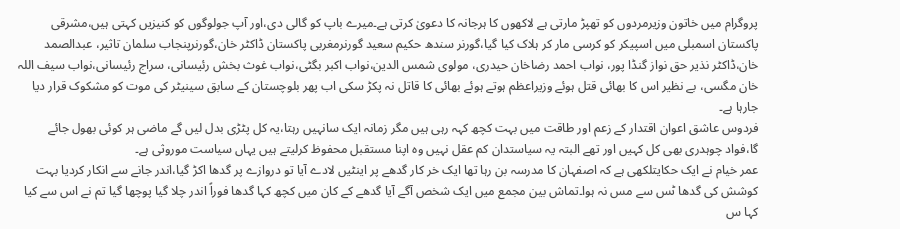پروگرام میں خاتون وزیرمردوں کو تھپڑ مارتی ہے لاکھوں کا ہرجانہ کا دعویٰ کرتی ہے۔میرے باپ کو گالی دی،اور آپ جولوگوں کو کنیزیں کہتی ہیں،مشرقی پاکستان اسمبلی میں اسپیکر کو کرسی مار کر ہلاک کیا گیا،گورنر سندھ حکیم سعید گورنرمغربی پاکستان ڈاکٹر خان،گورنرپنجاب سلمان تاثیر، عبدالصمد خان،ڈاکٹر نذیر حق نواز گنڈا پور، نواب احمد رضاخان حیدری، مولوی شمس الدین،نواب اکبر بگٹی،نواب غوث بخش رئیسانی، سراج رئیسانی،نواب سیف اللہ خان مگسی، بے نظیر اس کا بھائی قتل ہوئے وزیراعظم ہوتے ہوئے بھائی کا قاتل نہ پکڑ سکی اب پھر بلوچستان کے سابق سینیٹر کی موت کو مشکوک قرار دیا جارہا ہے۔
فردوس عاشق اعوان اقتدار کے زعم اور طاقت میں بہت کچھ کہہ رہی ہیں مگر زمانہ ایک سانہیں رہتا،یہ کل پٹڑی بدل لیں گے ماضی ہر کوئی بھول جائے گا،فواد چوہدری بھی کل کہیں اور تھے البتہ یہ سیاستدان کم عقل نہیں وہ اپنا مستقبل محفوظ کرلیتے ہیں یہاں سیاست موروثی ہے۔
عمر خیام نے ایک حکایتلکھی ہے کہ اصفہان کا مدرسہ بن رہا تھا ایک خر کار گدھے پر اینٹیں لادے آیا تو دروازے پر گدھا اکڑ گیا،اندر جانے سے انکار کردیا بہت کوشش کی گدھا ٹس سے مس نہ ہوا۔تماش بین مجمع میں ایک شخص آگے آیا گدھے کے کان میں کچھ کہا گدھا فوراً اندر چلا گیا پوچھا گیا تم نے اس سے کیا کہا س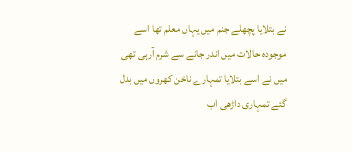نے بتلایا پچھلے جنم میں یہاں معلم تھا اسے موجودہ حالات میں اندر جانے سے شرم آرہی تھی میں نے اسے بتلایا تمہارے ناخن کھروں میں بدل گئے تمہاری داڑھی اب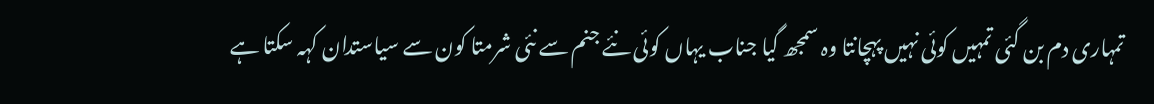تمہاری دم بن گئی تمہیں کوئی نہیں پہچانتا وہ سمجھ گیا جناب یہاں کوئی نئے جنم سے نئی شرمتا کون سے سیاستدان کہہ سکتا ہے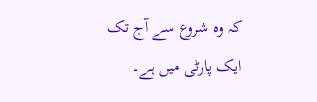کہ وہ شروع سے آج تک ایک پارٹی میں ہے۔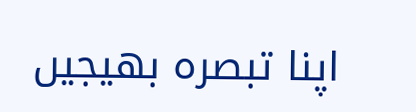اپنا تبصرہ بھیجیں